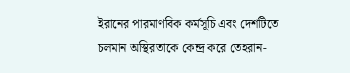ইরানের পারমাণবিক কর্মসূচি এবং দেশটিতে চলমান অস্থিরতাকে কেন্দ্র করে তেহরান-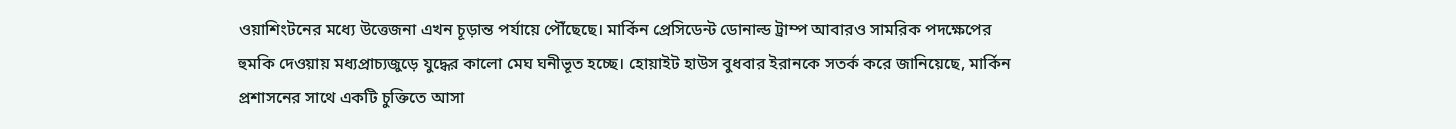ওয়াশিংটনের মধ্যে উত্তেজনা এখন চূড়ান্ত পর্যায়ে পৌঁছেছে। মার্কিন প্রেসিডেন্ট ডোনাল্ড ট্রাম্প আবারও সামরিক পদক্ষেপের হুমকি দেওয়ায় মধ্যপ্রাচ্যজুড়ে যুদ্ধের কালো মেঘ ঘনীভূত হচ্ছে। হোয়াইট হাউস বুধবার ইরানকে সতর্ক করে জানিয়েছে, মার্কিন প্রশাসনের সাথে একটি চুক্তিতে আসা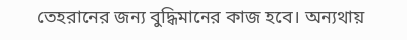তেহরানের জন্য বুদ্ধিমানের কাজ হবে। অন্যথায়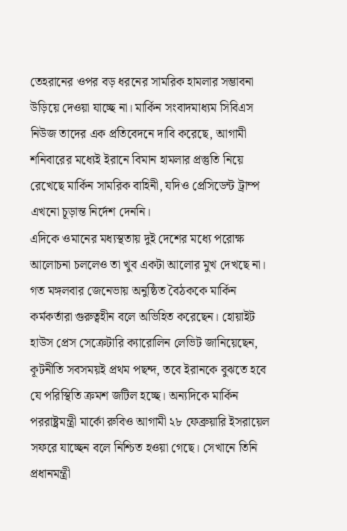তেহরানের ওপর বড় ধরনের সামরিক হামলার সম্ভাবনা উড়িয়ে দেওয়া যাচ্ছে না। মার্কিন সংবাদমাধ্যম সিবিএস নিউজ তাদের এক প্রতিবেদনে দাবি করেছে, আগামী শনিবারের মধ্যেই ইরানে বিমান হামলার প্রস্তুতি নিয়ে রেখেছে মার্কিন সামরিক বাহিনী, যদিও প্রেসিডেন্ট ট্রাম্প এখনো চূড়ান্ত নির্দেশ দেননি।
এদিকে ওমানের মধ্যস্থতায় দুই দেশের মধ্যে পরোক্ষ আলোচনা চললেও তা খুব একটা আলোর মুখ দেখছে না। গত মঙ্গলবার জেনেভায় অনুষ্ঠিত বৈঠককে মার্কিন কর্মকর্তারা গুরুত্বহীন বলে অভিহিত করেছেন। হোয়াইট হাউস প্রেস সেক্রেটারি ক্যারোলিন লেভিট জানিয়েছেন, কূটনীতি সবসময়ই প্রথম পছন্দ, তবে ইরানকে বুঝতে হবে যে পরিস্থিতি ক্রমশ জটিল হচ্ছে। অন্যদিকে মার্কিন পররাষ্ট্রমন্ত্রী মার্কো রুবিও আগামী ২৮ ফেব্রুয়ারি ইসরায়েল সফরে যাচ্ছেন বলে নিশ্চিত হওয়া গেছে। সেখানে তিনি প্রধানমন্ত্রী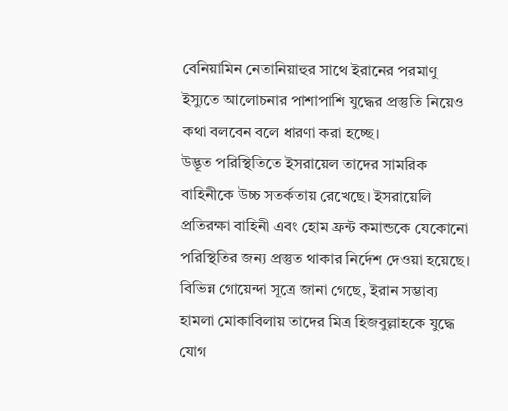বেনিয়ামিন নেতানিয়াহুর সাথে ইরানের পরমাণু ইস্যুতে আলোচনার পাশাপাশি যুদ্ধের প্রস্তুতি নিয়েও কথা বলবেন বলে ধারণা করা হচ্ছে।
উদ্ভূত পরিস্থিতিতে ইসরায়েল তাদের সামরিক বাহিনীকে উচ্চ সতর্কতায় রেখেছে। ইসরায়েলি প্রতিরক্ষা বাহিনী এবং হোম ফ্রন্ট কমান্ডকে যেকোনো পরিস্থিতির জন্য প্রস্তুত থাকার নির্দেশ দেওয়া হয়েছে। বিভিন্ন গোয়েন্দা সূত্রে জানা গেছে, ইরান সম্ভাব্য হামলা মোকাবিলায় তাদের মিত্র হিজবুল্লাহকে যুদ্ধে যোগ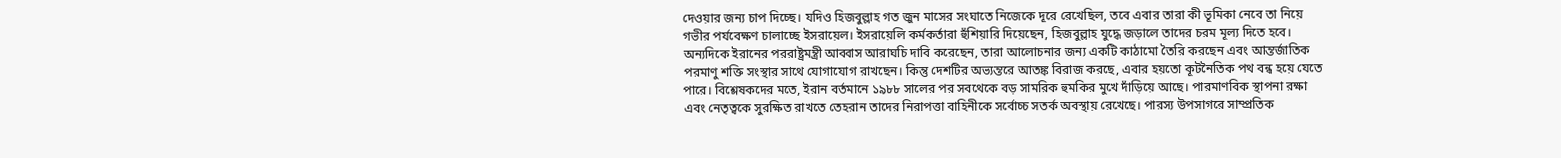দেওয়ার জন্য চাপ দিচ্ছে। যদিও হিজবুল্লাহ গত জুন মাসের সংঘাতে নিজেকে দূরে রেখেছিল, তবে এবার তারা কী ভূমিকা নেবে তা নিয়ে গভীর পর্যবেক্ষণ চালাচ্ছে ইসরায়েল। ইসরায়েলি কর্মকর্তারা হুঁশিয়ারি দিয়েছেন, হিজবুল্লাহ যুদ্ধে জড়ালে তাদের চরম মূল্য দিতে হবে।
অন্যদিকে ইরানের পররাষ্ট্রমন্ত্রী আব্বাস আরাঘচি দাবি করেছেন, তারা আলোচনার জন্য একটি কাঠামো তৈরি করছেন এবং আন্তর্জাতিক পরমাণু শক্তি সংস্থার সাথে যোগাযোগ রাখছেন। কিন্তু দেশটির অভ্যন্তরে আতঙ্ক বিরাজ করছে, এবার হয়তো কূটনৈতিক পথ বন্ধ হয়ে যেতে পারে। বিশ্লেষকদের মতে, ইরান বর্তমানে ১৯৮৮ সালের পর সবথেকে বড় সামরিক হুমকির মুখে দাঁড়িয়ে আছে। পারমাণবিক স্থাপনা রক্ষা এবং নেতৃত্বকে সুরক্ষিত রাখতে তেহরান তাদের নিরাপত্তা বাহিনীকে সর্বোচ্চ সতর্ক অবস্থায় রেখেছে। পারস্য উপসাগরে সাম্প্রতিক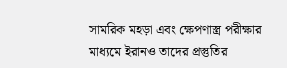সামরিক মহড়া এবং ক্ষেপণাস্ত্র পরীক্ষার মাধ্যমে ইরানও তাদের প্রস্তুতির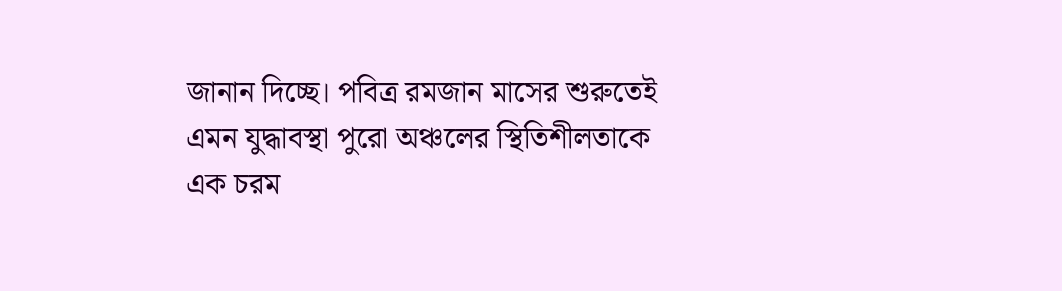জানান দিচ্ছে। পবিত্র রমজান মাসের শুরুতেই এমন যুদ্ধাবস্থা পুরো অঞ্চলের স্থিতিশীলতাকে এক চরম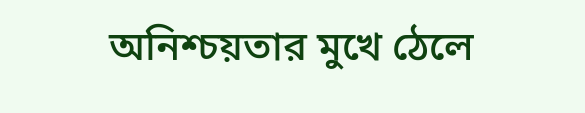অনিশ্চয়তার মুখে ঠেলে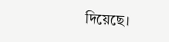দিয়েছে।